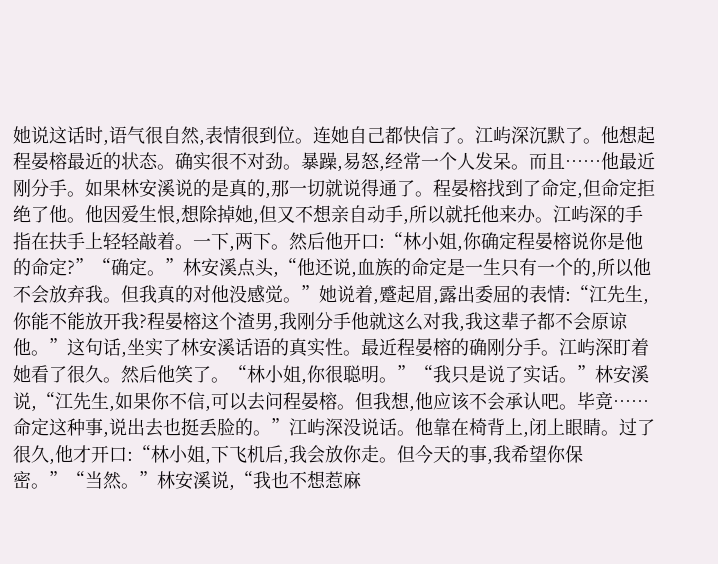她说这话时,语气很自然,表情很到位。连她自己都快信了。江屿深沉默了。他想起程晏榕最近的状态。确实很不对劲。暴躁,易怒,经常一个人发呆。而且……他最近刚分手。如果林安溪说的是真的,那一切就说得通了。程晏榕找到了命定,但命定拒绝了他。他因爱生恨,想除掉她,但又不想亲自动手,所以就托他来办。江屿深的手指在扶手上轻轻敲着。一下,两下。然后他开口:“林小姐,你确定程晏榕说你是他的命定?”“确定。”林安溪点头,“他还说,血族的命定是一生只有一个的,所以他不会放弃我。但我真的对他没感觉。”她说着,蹙起眉,露出委屈的表情:“江先生,你能不能放开我?程晏榕这个渣男,我刚分手他就这么对我,我这辈子都不会原谅他。”这句话,坐实了林安溪话语的真实性。最近程晏榕的确刚分手。江屿深盯着她看了很久。然后他笑了。“林小姐,你很聪明。”“我只是说了实话。”林安溪说,“江先生,如果你不信,可以去问程晏榕。但我想,他应该不会承认吧。毕竟……命定这种事,说出去也挺丢脸的。”江屿深没说话。他靠在椅背上,闭上眼睛。过了很久,他才开口:“林小姐,下飞机后,我会放你走。但今天的事,我希望你保密。”“当然。”林安溪说,“我也不想惹麻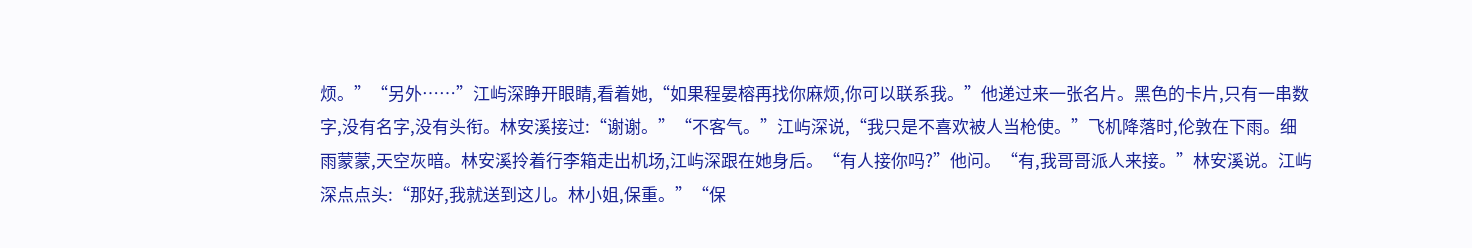烦。”“另外……”江屿深睁开眼睛,看着她,“如果程晏榕再找你麻烦,你可以联系我。”他递过来一张名片。黑色的卡片,只有一串数字,没有名字,没有头衔。林安溪接过:“谢谢。”“不客气。”江屿深说,“我只是不喜欢被人当枪使。”飞机降落时,伦敦在下雨。细雨蒙蒙,天空灰暗。林安溪拎着行李箱走出机场,江屿深跟在她身后。“有人接你吗?”他问。“有,我哥哥派人来接。”林安溪说。江屿深点点头:“那好,我就送到这儿。林小姐,保重。”“保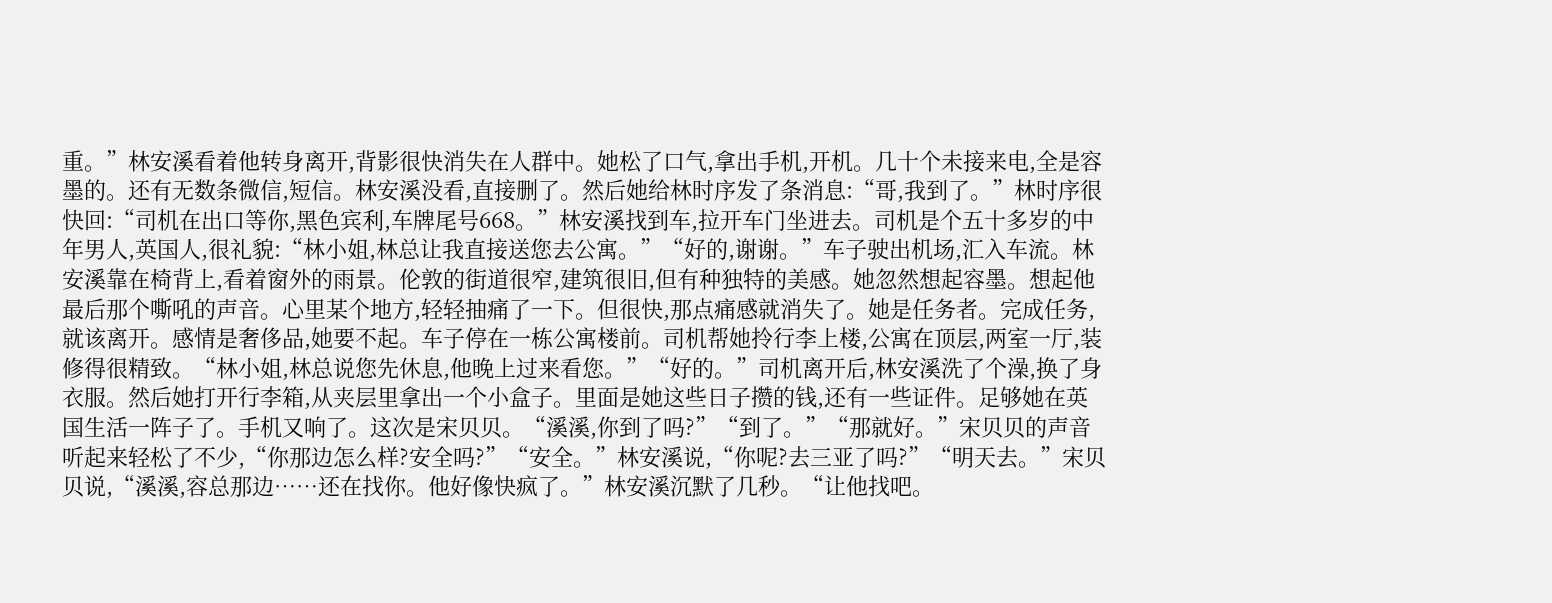重。”林安溪看着他转身离开,背影很快消失在人群中。她松了口气,拿出手机,开机。几十个未接来电,全是容墨的。还有无数条微信,短信。林安溪没看,直接删了。然后她给林时序发了条消息:“哥,我到了。”林时序很快回:“司机在出口等你,黑色宾利,车牌尾号668。”林安溪找到车,拉开车门坐进去。司机是个五十多岁的中年男人,英国人,很礼貌:“林小姐,林总让我直接送您去公寓。”“好的,谢谢。”车子驶出机场,汇入车流。林安溪靠在椅背上,看着窗外的雨景。伦敦的街道很窄,建筑很旧,但有种独特的美感。她忽然想起容墨。想起他最后那个嘶吼的声音。心里某个地方,轻轻抽痛了一下。但很快,那点痛感就消失了。她是任务者。完成任务,就该离开。感情是奢侈品,她要不起。车子停在一栋公寓楼前。司机帮她拎行李上楼,公寓在顶层,两室一厅,装修得很精致。“林小姐,林总说您先休息,他晚上过来看您。”“好的。”司机离开后,林安溪洗了个澡,换了身衣服。然后她打开行李箱,从夹层里拿出一个小盒子。里面是她这些日子攒的钱,还有一些证件。足够她在英国生活一阵子了。手机又响了。这次是宋贝贝。“溪溪,你到了吗?”“到了。”“那就好。”宋贝贝的声音听起来轻松了不少,“你那边怎么样?安全吗?”“安全。”林安溪说,“你呢?去三亚了吗?”“明天去。”宋贝贝说,“溪溪,容总那边……还在找你。他好像快疯了。”林安溪沉默了几秒。“让他找吧。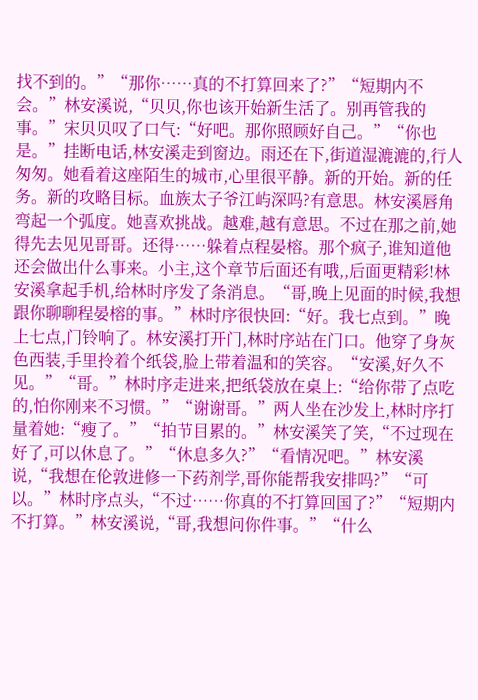找不到的。”“那你……真的不打算回来了?”“短期内不会。”林安溪说,“贝贝,你也该开始新生活了。别再管我的事。”宋贝贝叹了口气:“好吧。那你照顾好自己。”“你也是。”挂断电话,林安溪走到窗边。雨还在下,街道湿漉漉的,行人匆匆。她看着这座陌生的城市,心里很平静。新的开始。新的任务。新的攻略目标。血族太子爷江屿深吗?有意思。林安溪唇角弯起一个弧度。她喜欢挑战。越难,越有意思。不过在那之前,她得先去见见哥哥。还得……躲着点程晏榕。那个疯子,谁知道他还会做出什么事来。小主,这个章节后面还有哦,,后面更精彩!林安溪拿起手机,给林时序发了条消息。“哥,晚上见面的时候,我想跟你聊聊程晏榕的事。”林时序很快回:“好。我七点到。”晚上七点,门铃响了。林安溪打开门,林时序站在门口。他穿了身灰色西装,手里拎着个纸袋,脸上带着温和的笑容。“安溪,好久不见。”“哥。”林时序走进来,把纸袋放在桌上:“给你带了点吃的,怕你刚来不习惯。”“谢谢哥。”两人坐在沙发上,林时序打量着她:“瘦了。”“拍节目累的。”林安溪笑了笑,“不过现在好了,可以休息了。”“休息多久?”“看情况吧。”林安溪说,“我想在伦敦进修一下药剂学,哥你能帮我安排吗?”“可以。”林时序点头,“不过……你真的不打算回国了?”“短期内不打算。”林安溪说,“哥,我想问你件事。”“什么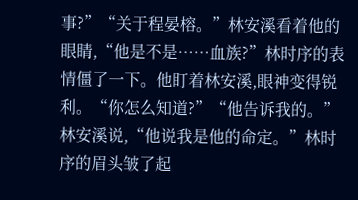事?”“关于程晏榕。”林安溪看着他的眼睛,“他是不是……血族?”林时序的表情僵了一下。他盯着林安溪,眼神变得锐利。“你怎么知道?”“他告诉我的。”林安溪说,“他说我是他的命定。”林时序的眉头皱了起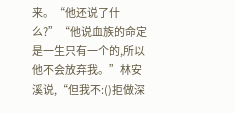来。“他还说了什么?”“他说血族的命定是一生只有一个的,所以他不会放弃我。”林安溪说,“但我不:()拒做深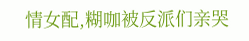情女配,糊咖被反派们亲哭